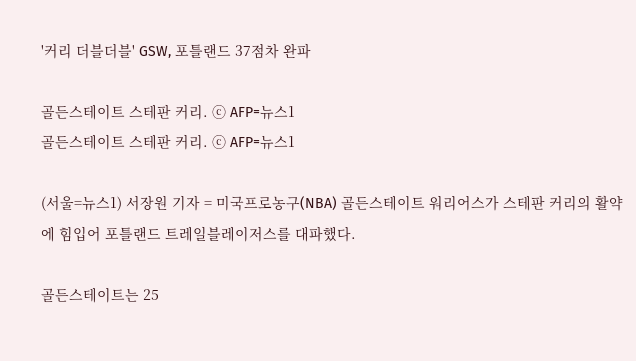'커리 더블더블' GSW, 포틀랜드 37점차 완파

골든스테이트 스테판 커리. ⓒ AFP=뉴스1
골든스테이트 스테판 커리. ⓒ AFP=뉴스1

(서울=뉴스1) 서장원 기자 = 미국프로농구(NBA) 골든스테이트 워리어스가 스테판 커리의 활약에 힘입어 포틀랜드 트레일블레이저스를 대파했다.

골든스테이트는 25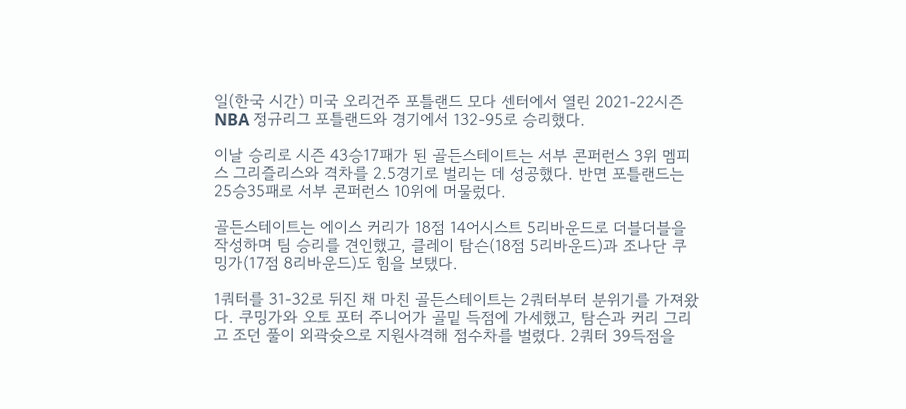일(한국 시간) 미국 오리건주 포틀랜드 모다 센터에서 열린 2021-22시즌 NBA 정규리그 포틀랜드와 경기에서 132-95로 승리했다.

이날 승리로 시즌 43승17패가 된 골든스테이트는 서부 콘퍼런스 3위 멤피스 그리즐리스와 격차를 2.5경기로 벌리는 데 성공했다. 반면 포틀랜드는 25승35패로 서부 콘퍼런스 10위에 머물렀다.

골든스테이트는 에이스 커리가 18점 14어시스트 5리바운드로 더블더블을 작성하며 팀 승리를 견인했고, 클레이 탐슨(18점 5리바운드)과 조나단 쿠밍가(17점 8리바운드)도 힘을 보탰다.

1쿼터를 31-32로 뒤진 채 마친 골든스테이트는 2쿼터부터 분위기를 가져왔다. 쿠밍가와 오토 포터 주니어가 골밑 득점에 가세했고, 탐슨과 커리 그리고 조던 풀이 외곽슛으로 지원사격해 점수차를 벌렸다. 2쿼터 39득점을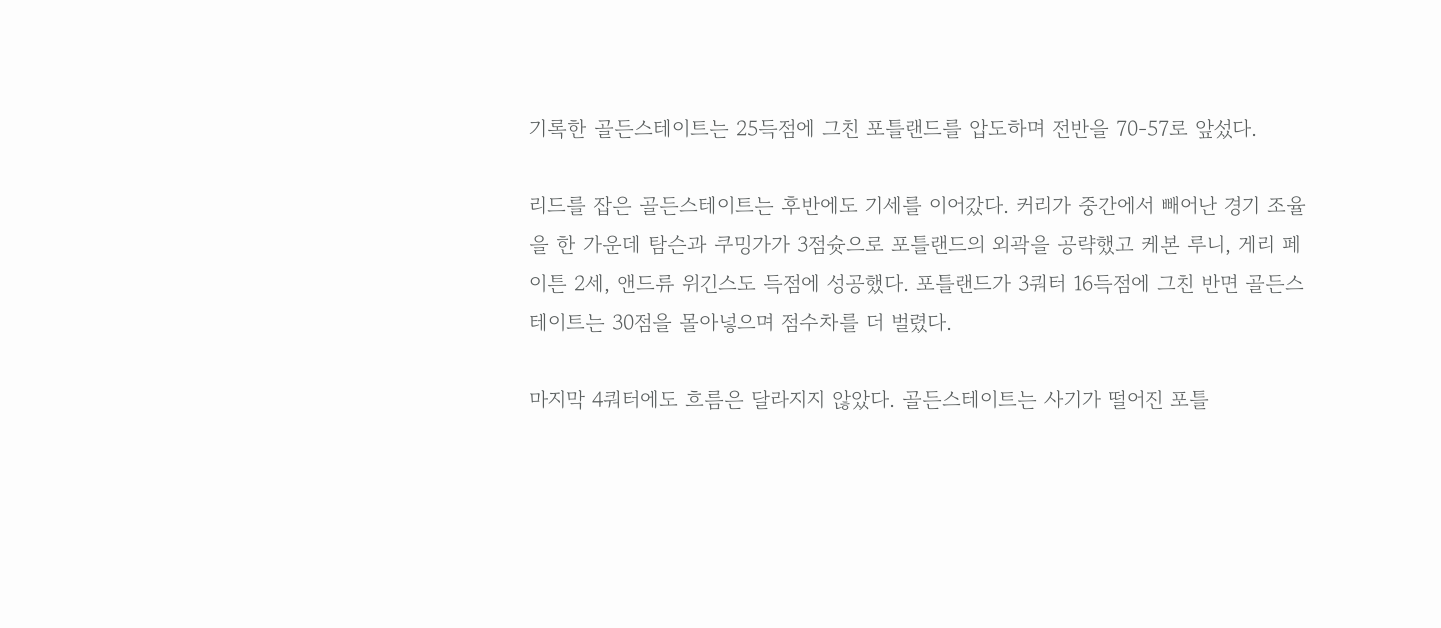기록한 골든스테이트는 25득점에 그친 포틀랜드를 압도하며 전반을 70-57로 앞섰다.

리드를 잡은 골든스테이트는 후반에도 기세를 이어갔다. 커리가 중간에서 빼어난 경기 조율을 한 가운데 탐슨과 쿠밍가가 3점슛으로 포틀랜드의 외곽을 공략했고 케본 루니, 게리 페이튼 2세, 앤드류 위긴스도 득점에 성공했다. 포틀랜드가 3쿼터 16득점에 그친 반면 골든스테이트는 30점을 몰아넣으며 점수차를 더 벌렸다.

마지막 4쿼터에도 흐름은 달라지지 않았다. 골든스테이트는 사기가 떨어진 포틀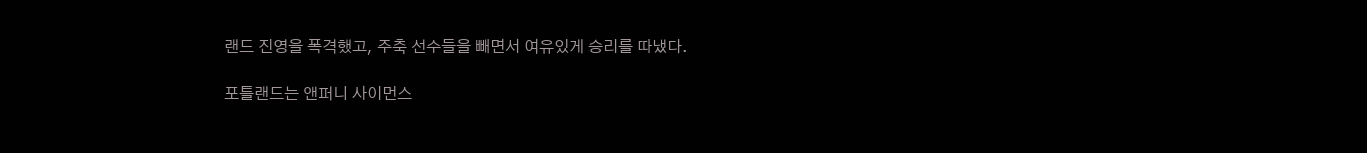랜드 진영을 폭격했고, 주축 선수들을 빼면서 여유있게 승리를 따냈다.

포틀랜드는 앤퍼니 사이먼스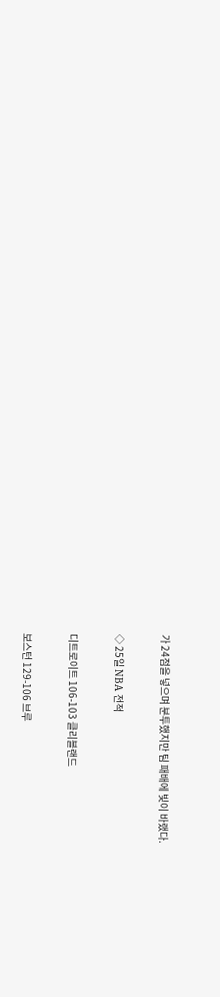가 24점을 넣으며 분투했지만 팀 패배에 빛이 바랬다.

◇ 25일 NBA 전적

디트로이트 106-103 클리블랜드

보스턴 129-106 브루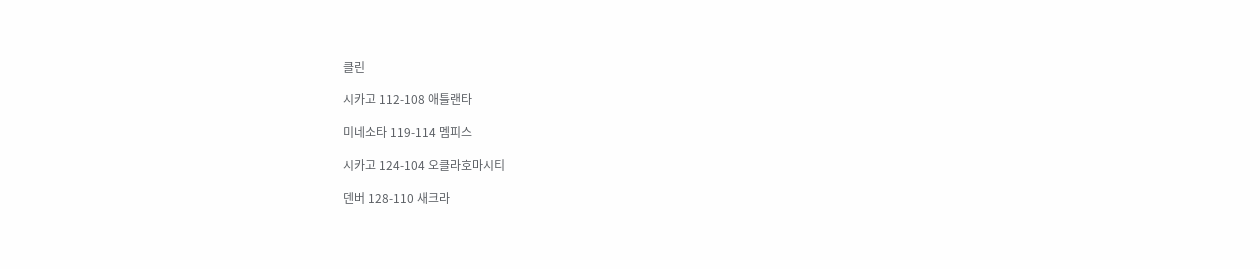클린

시카고 112-108 애틀랜타

미네소타 119-114 멤피스

시카고 124-104 오클라호마시티

덴버 128-110 새크라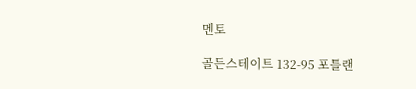멘토

골든스테이트 132-95 포틀랜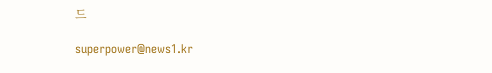드

superpower@news1.kr